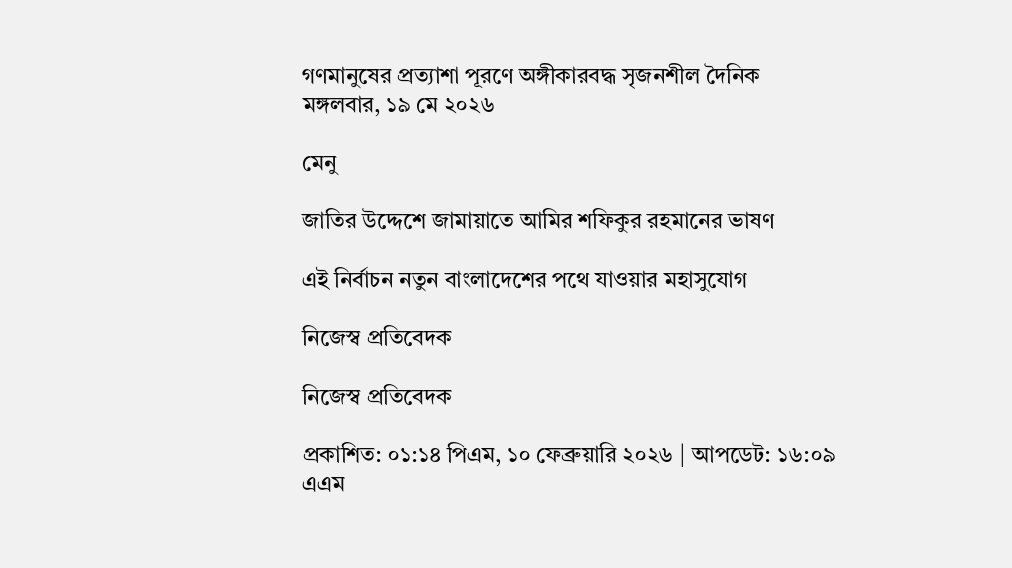গণমানুষের প্রত্যাশা পূরণে অঙ্গীকারবদ্ধ সৃজনশীল দৈনিক
মঙ্গলবার, ১৯ মে ২০২৬

মেনু

জাতির উদ্দেশে জামায়াতে আমির শফিকুর রহমানের ভাষণ

এই নির্বাচন নতুন বাংলাদেশের পথে যাওয়ার মহাসুযোগ

নিজেস্ব প্রতিবেদক

নিজেস্ব প্রতিবেদক

প্রকাশিত: ০১:১৪ পিএম, ১০ ফেব্রুয়ারি ২০২৬ | আপডেট: ১৬:০৯ এএম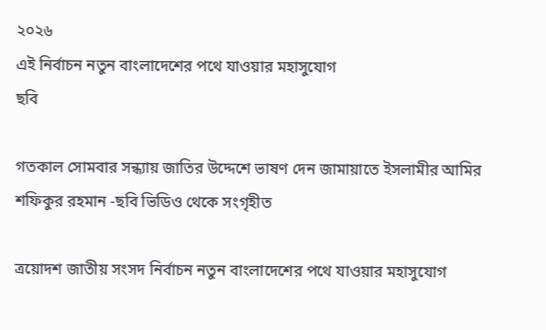২০২৬
এই নির্বাচন নতুন বাংলাদেশের পথে যাওয়ার মহাসুযোগ
ছবি

গতকাল সোমবার সন্ধ্যায় জাতির উদ্দেশে ভাষণ দেন জামায়াতে ইসলামীর আমির শফিকুর রহমান -ছবি ভিডিও থেকে সংগৃহীত

ত্রয়োদশ জাতীয় সংসদ নির্বাচন নতুন বাংলাদেশের পথে যাওয়ার মহাসুযোগ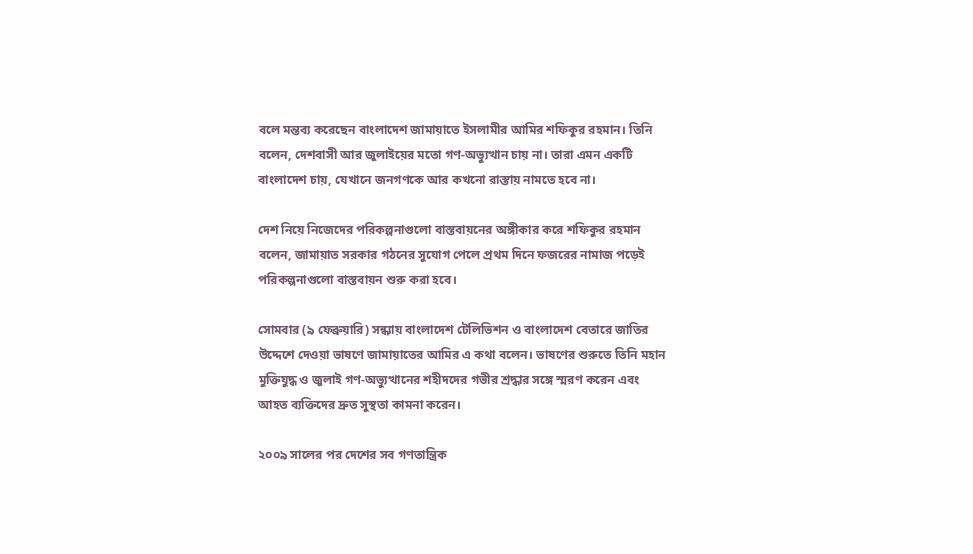বলে মন্তব্য করেছেন বাংলাদেশ জামায়াতে ইসলামীর আমির শফিকুর রহমান। তিনি বলেন, দেশবাসী আর জুলাইয়ের মতো গণ-অভ্যুত্থান চায় না। তারা এমন একটি বাংলাদেশ চায়, যেখানে জনগণকে আর কখনো রাস্তায় নামতে হবে না।

দেশ নিয়ে নিজেদের পরিকল্পনাগুলো বাস্তবায়নের অঙ্গীকার করে শফিকুর রহমান বলেন, জামায়াত সরকার গঠনের সুযোগ পেলে প্রথম দিনে ফজরের নামাজ পড়েই পরিকল্পনাগুলো বাস্তবায়ন শুরু করা হবে।

সোমবার (৯ ফেব্রুয়ারি) সন্ধ্যায় বাংলাদেশ টেলিভিশন ও বাংলাদেশ বেতারে জাতির উদ্দেশে দেওয়া ভাষণে জামায়াতের আমির এ কথা বলেন। ভাষণের শুরুতে তিনি মহান মুক্তিযুদ্ধ ও জুলাই গণ-অভ্যুত্থানের শহীদদের গভীর শ্রদ্ধার সঙ্গে স্মরণ করেন এবং আহত ব্যক্তিদের দ্রুত সুস্থতা কামনা করেন।

২০০৯ সালের পর দেশের সব গণতান্ত্রিক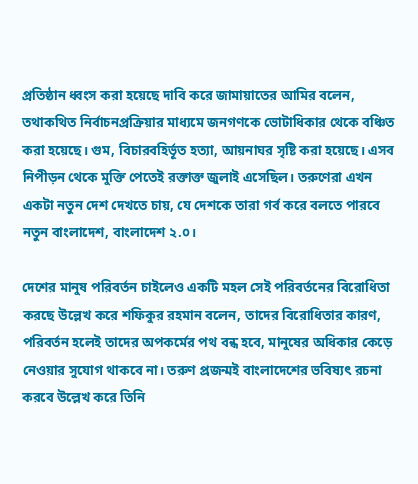প্রতিষ্ঠান ধ্বংস করা হয়েছে দাবি করে জামায়াতের আমির বলেন, তথাকথিত নির্বাচনপ্রক্রিয়ার মাধ্যমে জনগণকে ভোটাধিকার থেকে বঞ্চিত করা হয়েছে। গুম, বিচারবহির্ভূত হত্যা, আয়নাঘর সৃষ্টি করা হয়েছে। এসব নিপীড়ন থেকে মুক্তি পেতেই রক্তাক্ত জুলাই এসেছিল। তরুণেরা এখন একটা নতুন দেশ দেখতে চায়, যে দেশকে তারা গর্ব করে বলতে পারবে নতুন বাংলাদেশ, বাংলাদেশ ২.০।

দেশের মানুষ পরিবর্তন চাইলেও একটি মহল সেই পরিবর্তনের বিরোধিতা করছে উল্লেখ করে শফিকুর রহমান বলেন, তাদের বিরোধিতার কারণ, পরিবর্তন হলেই তাদের অপকর্মের পথ বন্ধ হবে, মানুষের অধিকার কেড়ে নেওয়ার সুযোগ থাকবে না। তরুণ প্রজন্মই বাংলাদেশের ভবিষ্যৎ রচনা করবে উল্লেখ করে তিনি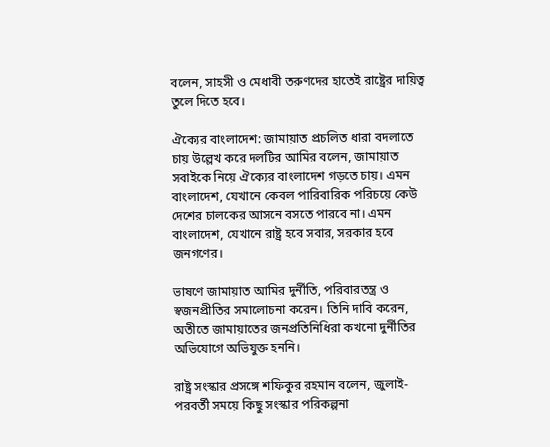বলেন, সাহসী ও মেধাবী তরুণদের হাতেই রাষ্ট্রের দায়িত্ব তুলে দিতে হবে।

ঐক্যের বাংলাদেশ: জামায়াত প্রচলিত ধারা বদলাতে চায় উল্লেখ করে দলটির আমির বলেন, জামায়াত সবাইকে নিয়ে ঐক্যের বাংলাদেশ গড়তে চায়। এমন বাংলাদেশ, যেখানে কেবল পারিবারিক পরিচয়ে কেউ দেশের চালকের আসনে বসতে পারবে না। এমন বাংলাদেশ, যেখানে রাষ্ট্র হবে সবার, সরকার হবে জনগণের।

ভাষণে জামায়াত আমির দুর্নীতি, পরিবারতন্ত্র ও স্বজনপ্রীতির সমালোচনা করেন। তিনি দাবি করেন, অতীতে জামায়াতের জনপ্রতিনিধিরা কখনো দুর্নীতির অভিযোগে অভিযুক্ত হননি।

রাষ্ট্র সংস্কার প্রসঙ্গে শফিকুর রহমান বলেন, জুলাই-পরবর্তী সময়ে কিছু সংস্কার পরিকল্পনা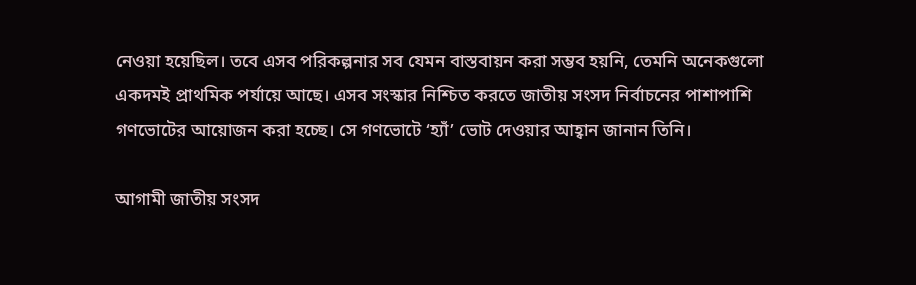নেওয়া হয়েছিল। তবে এসব পরিকল্পনার সব যেমন বাস্তবায়ন করা সম্ভব হয়নি, তেমনি অনেকগুলো একদমই প্রাথমিক পর্যায়ে আছে। এসব সংস্কার নিশ্চিত করতে জাতীয় সংসদ নির্বাচনের পাশাপাশি গণভোটের আয়োজন করা হচ্ছে। সে গণভোটে ‘হ্যাঁ’ ভোট দেওয়ার আহ্বান জানান তিনি।

আগামী জাতীয় সংসদ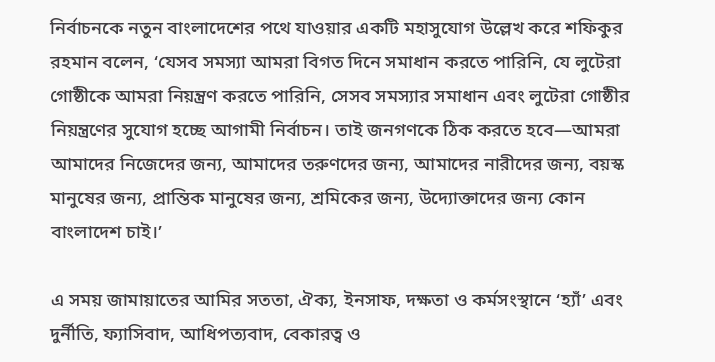নির্বাচনকে নতুন বাংলাদেশের পথে যাওয়ার একটি মহাসুযোগ উল্লেখ করে শফিকুর রহমান বলেন, ‘যেসব সমস্যা আমরা বিগত দিনে সমাধান করতে পারিনি, যে লুটেরা গোষ্ঠীকে আমরা নিয়ন্ত্রণ করতে পারিনি, সেসব সমস্যার সমাধান এবং লুটেরা গোষ্ঠীর নিয়ন্ত্রণের সুযোগ হচ্ছে আগামী নির্বাচন। তাই জনগণকে ঠিক করতে হবে—আমরা আমাদের নিজেদের জন্য, আমাদের তরুণদের জন্য, আমাদের নারীদের জন্য, বয়স্ক মানুষের জন্য, প্রান্তিক মানুষের জন্য, শ্রমিকের জন্য, উদ্যোক্তাদের জন্য কোন বাংলাদেশ চাই।’

এ সময় জামায়াতের আমির সততা, ঐক্য, ইনসাফ, দক্ষতা ও কর্মসংস্থানে ‘হ্যাঁ’ এবং দুর্নীতি, ফ্যাসিবাদ, আধিপত্যবাদ, বেকারত্ব ও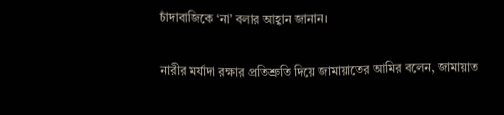চাঁদাবাজিকে ‘না’ বলার আহ্বান জানান।

নারীর মর্যাদা রক্ষার প্রতিশ্রুতি দিয়ে জামায়াতের আমির বলেন, জামায়াত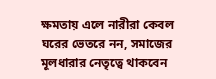ক্ষমতায় এলে নারীরা কেবল ঘরের ভেতরে নন, সমাজের মূলধারার নেতৃত্বে থাকবেন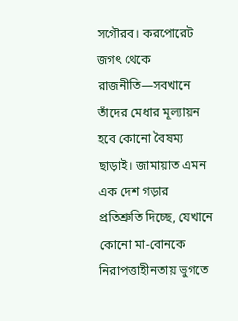সগৌরব। করপোরেট জগৎ থেকে রাজনীতি—সবখানে তাঁদের মেধার মূল্যায়ন হবে কোনো বৈষম্য ছাড়াই। জামায়াত এমন এক দেশ গড়ার প্রতিশ্রুতি দিচ্ছে, যেখানে কোনো মা-বোনকে নিরাপত্তাহীনতায় ভুগতে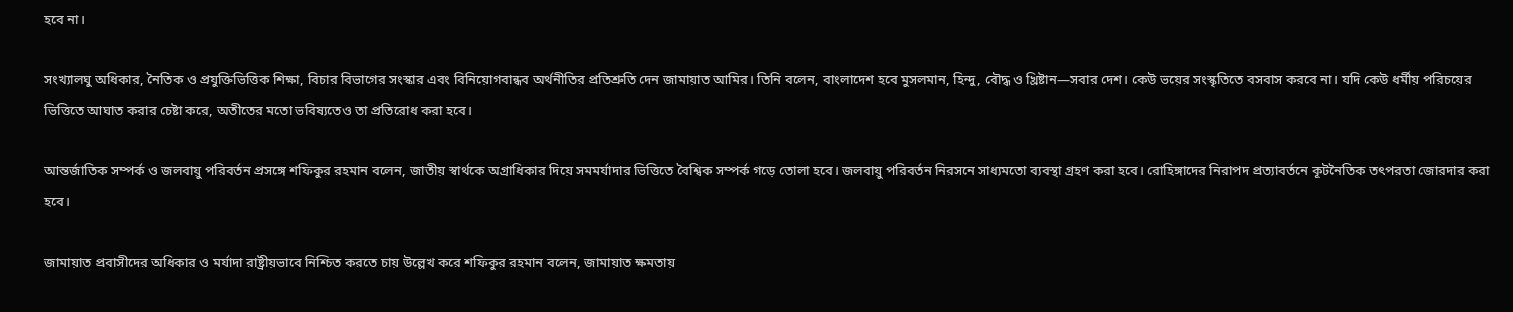হবে না।

সংখ্যালঘু অধিকার, নৈতিক ও প্রযুক্তিভিত্তিক শিক্ষা, বিচার বিভাগের সংস্কার এবং বিনিয়োগবান্ধব অর্থনীতির প্রতিশ্রুতি দেন জামায়াত আমির। তিনি বলেন, বাংলাদেশ হবে মুসলমান, হিন্দু, বৌদ্ধ ও খ্রিষ্টান—সবার দেশ। কেউ ভয়ের সংস্কৃতিতে বসবাস করবে না। যদি কেউ ধর্মীয় পরিচয়ের ভিত্তিতে আঘাত করার চেষ্টা করে, অতীতের মতো ভবিষ্যতেও তা প্রতিরোধ করা হবে।

আন্তর্জাতিক সম্পর্ক ও জলবায়ু পরিবর্তন প্রসঙ্গে শফিকুর রহমান বলেন, জাতীয় স্বার্থকে অগ্রাধিকার দিয়ে সমমর্যাদার ভিত্তিতে বৈশ্বিক সম্পর্ক গড়ে তোলা হবে। জলবায়ু পরিবর্তন নিরসনে সাধ্যমতো ব্যবস্থা গ্রহণ করা হবে। রোহিঙ্গাদের নিরাপদ প্রত্যাবর্তনে কূটনৈতিক তৎপরতা জোরদার করা হবে।

জামায়াত প্রবাসীদের অধিকার ও মর্যাদা রাষ্ট্রীয়ভাবে নিশ্চিত করতে চায় উল্লেখ করে শফিকুর রহমান বলেন, জামায়াত ক্ষমতায়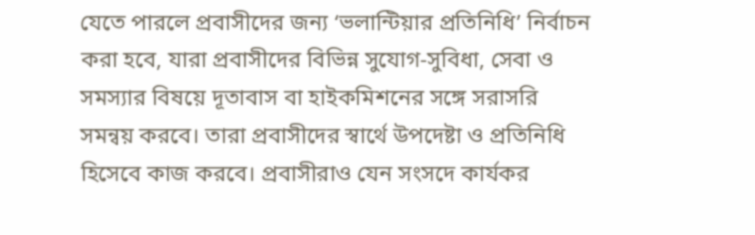যেতে পারলে প্রবাসীদের জন্য ‘ভলান্টিয়ার প্রতিনিধি’ নির্বাচন করা হবে, যারা প্রবাসীদের বিভিন্ন সুযোগ-সুবিধা, সেবা ও সমস্যার বিষয়ে দূতাবাস বা হাইকমিশনের সঙ্গে সরাসরি সমন্বয় করবে। তারা প্রবাসীদের স্বার্থে উপদেষ্টা ও প্রতিনিধি হিসেবে কাজ করবে। প্রবাসীরাও যেন সংসদে কার্যকর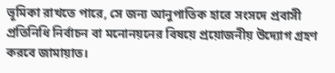ভূমিকা রাখতে পারে, সে জন্য আনুপাতিক হারে সংসদে প্রবাসী প্রতিনিধি নির্বাচন বা মনোনয়নের বিষয়ে প্রয়োজনীয় উদ্যোগ গ্রহণ করবে জামায়াত।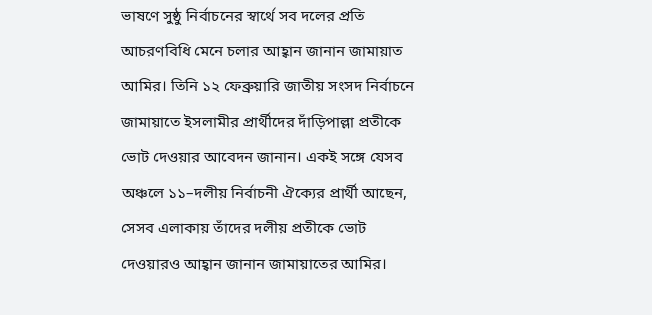ভাষণে সুষ্ঠু নির্বাচনের স্বার্থে সব দলের প্রতি আচরণবিধি মেনে চলার আহ্বান জানান জামায়াত আমির। তিনি ১২ ফেব্রুয়ারি জাতীয় সংসদ নির্বাচনে জামায়াতে ইসলামীর প্রার্থীদের দাঁড়িপাল্লা প্রতীকে ভোট দেওয়ার আবেদন জানান। একই সঙ্গে যেসব অঞ্চলে ১১–দলীয় নির্বাচনী ঐক্যের প্রার্থী আছেন, সেসব এলাকায় তাঁদের দলীয় প্রতীকে ভোট দেওয়ারও আহ্বান জানান জামায়াতের আমির।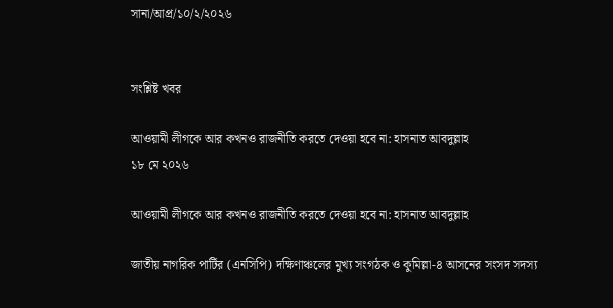সানা/আপ্র/১০/২/২০২৬


সংশ্লিষ্ট খবর

আওয়ামী লীগকে আর কখনও রাজনীতি করতে দেওয়া হবে না: হাসনাত আবদুল্লাহ
১৮ মে ২০২৬

আওয়ামী লীগকে আর কখনও রাজনীতি করতে দেওয়া হবে না: হাসনাত আবদুল্লাহ

জাতীয় নাগরিক পার্টির (এনসিপি) দক্ষিণাঞ্চলের মুখ্য সংগঠক ও কুমিল্লা-৪ আসনের সংসদ সদস্য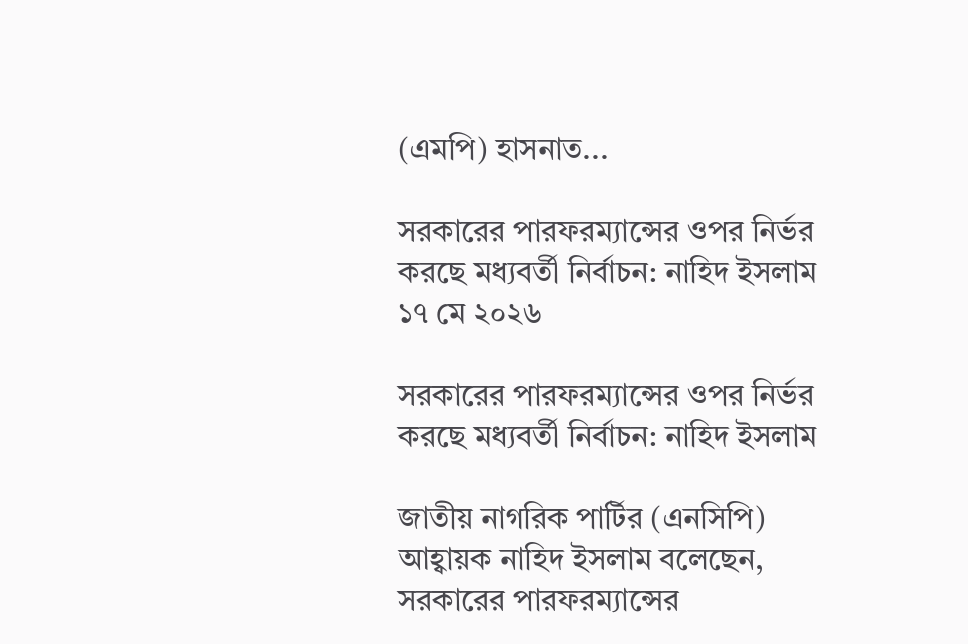(এমপি) হাসনাত...

সরকারের পারফরম্যান্সের ওপর নির্ভর করছে মধ্যবর্তী নির্বাচন: নাহিদ ইসলাম
১৭ মে ২০২৬

সরকারের পারফরম্যান্সের ওপর নির্ভর করছে মধ্যবর্তী নির্বাচন: নাহিদ ইসলাম

জাতীয় নাগরিক পার্টির (এনসিপি) আহ্বায়ক নাহিদ ইসলাম বলেছেন, সরকারের পারফরম্যান্সের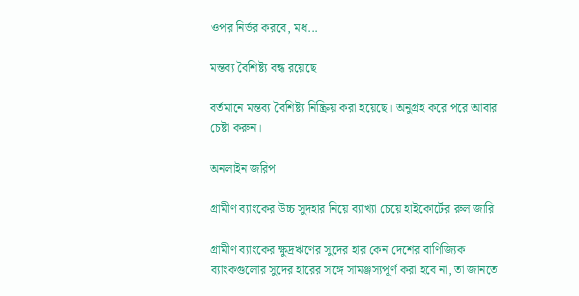ওপর নির্ভর করবে, মধ...

মন্তব্য বৈশিষ্ট্য বন্ধ রয়েছে

বর্তমানে মন্তব্য বৈশিষ্ট্য নিষ্ক্রিয় করা হয়েছে। অনুগ্রহ করে পরে আবার চেষ্টা করুন।

অনলাইন জরিপ

গ্রামীণ ব্যাংকের উচ্চ সুদহার নিয়ে ব্যাখ্যা চেয়ে হাইকোর্টের রুল জারি

গ্রামীণ ব্যাংকের ক্ষুদ্রঋণের সুদের হার কেন দেশের বাণিজ্যিক ব্যাংকগুলোর সুদের হারের সঙ্গে সামঞ্জস্যপূর্ণ করা হবে না, তা জানতে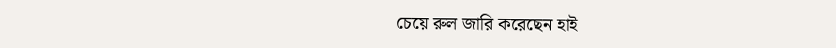চেয়ে রুল জারি করেছেন হাই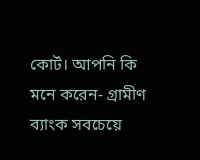কোর্ট। আপনি কি মনে করেন- গ্রামীণ ব্যাংক সবচেয়ে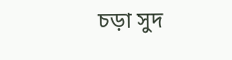চড়া সুদ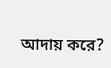আদায় করে?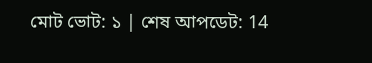মোট ভোট: ১ | শেষ আপডেট: 14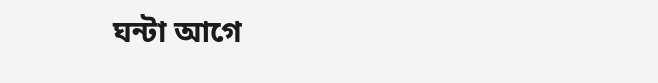ঘন্টা আগে